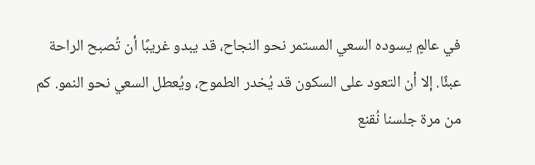في عالمٍ يسوده السعي المستمر نحو النجاح، قد يبدو غريبًا أن تُصبح الراحة عبئًا. إلا أن التعود على السكون قد يُخدر الطموح، ويُعطل السعي نحو النمو. كم من مرة جلسنا نُقنع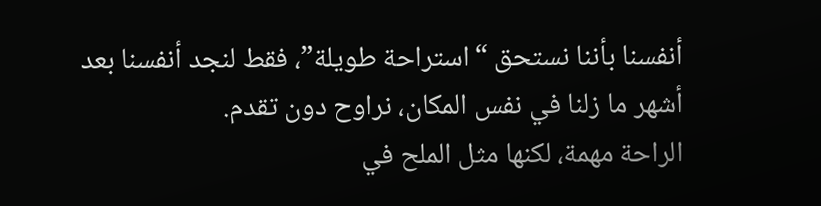أنفسنا بأننا نستحق “استراحة طويلة”، فقط لنجد أنفسنا بعد أشهر ما زلنا في نفس المكان، نراوح دون تقدم.
الراحة مهمة، لكنها مثل الملح في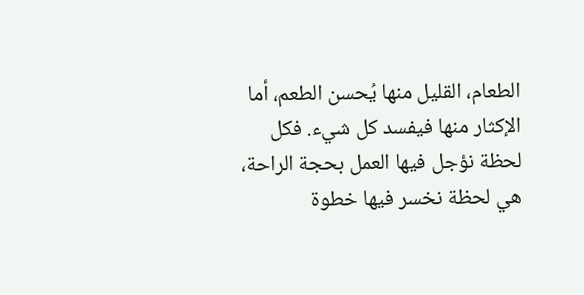الطعام، القليل منها يُحسن الطعم، أما الإكثار منها فيفسد كل شيء. فكل لحظة نؤجل فيها العمل بحجة الراحة، هي لحظة نخسر فيها خطوة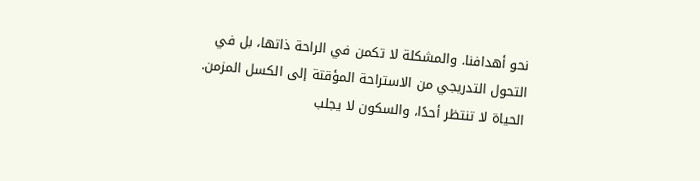نحو أهدافنا. والمشكلة لا تكمن في الراحة ذاتها، بل في التحول التدريجي من الاستراحة المؤقتة إلى الكسل المزمن.
الحياة لا تنتظر أحدًا، والسكون لا يجلب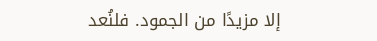إلا مزيدًا من الجمود. فلنُعد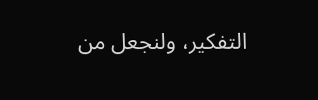التفكير، ولنجعل من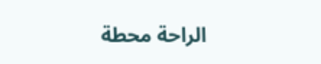الراحة محطة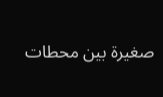صغيرة بين محطات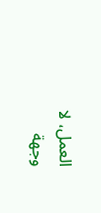العمل، لا وجهة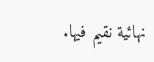نهائية نقيم فيها.